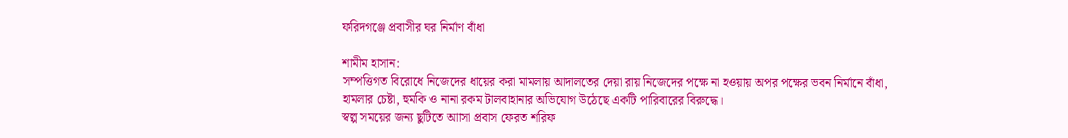ফরিদগঞ্জে প্রবাসীর ঘর নির্মাণ বাঁধা

শামীম হাসান:
সম্পত্তিগত বিরোধে নিজেদের ধায়ের করা মামলায় আদালতের দেয়া রায় নিজেদের পক্ষে না হওয়ায় অপর পক্ষের ভবন নির্মানে বাঁধা, হামলার চেষ্টা, হুমকি ও নানা রকম টালবাহানার অভিযোগ উঠেছে একটি পারিবারের বিরুদ্ধে।
স্বল্প সময়ের জন্য ছুটিতে আাসা প্রবাস ফেরত শরিফ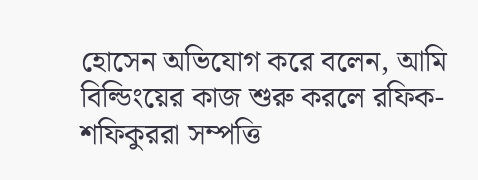হোসেন অভিযোগ করে বলেন, আমি বিল্ডিংয়ের কাজ শুরু করলে রফিক-শফিকুররা সম্পত্তি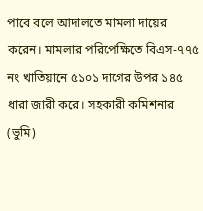পাবে বলে আদালতে মামলা দায়ের করেন। মামলার পরিপেক্ষিতে বিএস-৭৭৫ নং খাতিয়ানে ৫১০১ দাগের উপর ১৪৫ ধারা জারী করে। সহকারী কমিশনার (ভুমি)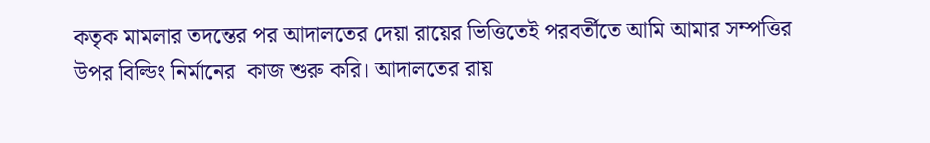কতৃক মামলার তদন্তের পর আদালতের দেয়া রায়ের ভিত্তিতেই পরবর্তীতে আমি আমার সম্পত্তির উপর বিল্ডিং নির্মানের  কাজ শুরু করি। আদালতের রায়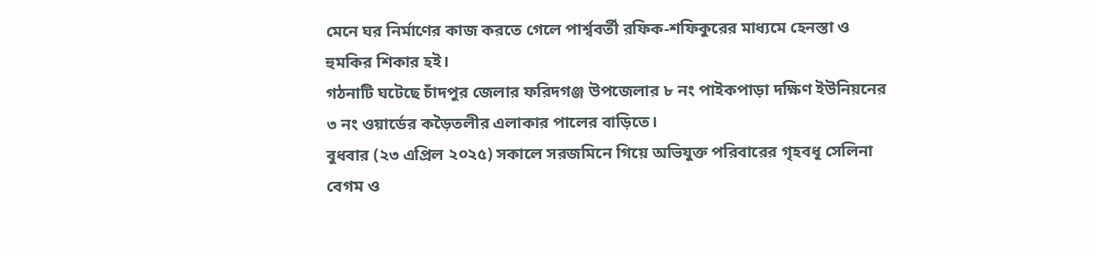মেনে ঘর নির্মাণের কাজ করতে গেলে পার্শ্ববর্তী রফিক-শফিকুরের মাধ্যমে হেনস্তা ও হুমকির শিকার হই।
গঠনাটি ঘটেছে চাঁদপুর জেলার ফরিদগঞ্জ উপজেলার ৮ নং পাইকপাড়া দক্ষিণ ইউনিয়নের ৩ নং ওয়ার্ডের কড়ৈতলীর এলাকার পালের বাড়িতে।
বুধবার (২৩ এপ্রিল ২০২৫) সকালে সরজমিনে গিয়ে অভিযুক্ত পরিবারের গৃহবধূ সেলিনা বেগম ও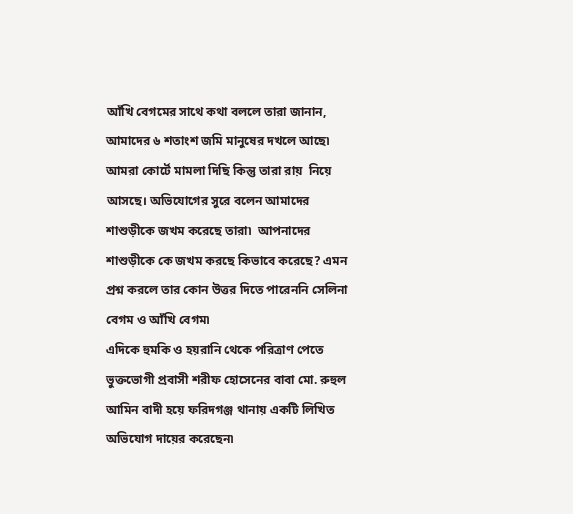আঁখি বেগমের সাথে কথা বললে তারা জানান, আমাদের ৬ শতাংশ জমি মানুষের দখলে আছে৷ আমরা কোর্টে মামলা দিছি কিন্তু তারা রায়  নিয়ে আসছে। অভিযোগের সুরে বলেন আমাদের শাশুড়ীকে জখম করেছে তারা৷  আপনাদের শাশুড়ীকে কে জখম করছে কিভাবে করেছে? এমন প্রশ্ন করলে তার কোন উত্তর দিতে পারেননি সেলিনা বেগম ও আঁখি বেগম৷
এদিকে হুমকি ও হয়রানি থেকে পরিত্রাণ পেতে ভুক্তভোগী প্রবাসী শরীফ হোসেনের বাবা মো. রুহুল আমিন বাদী হয়ে ফরিদগঞ্জ থানায় একটি লিখিত অভিযোগ দায়ের করেছেন৷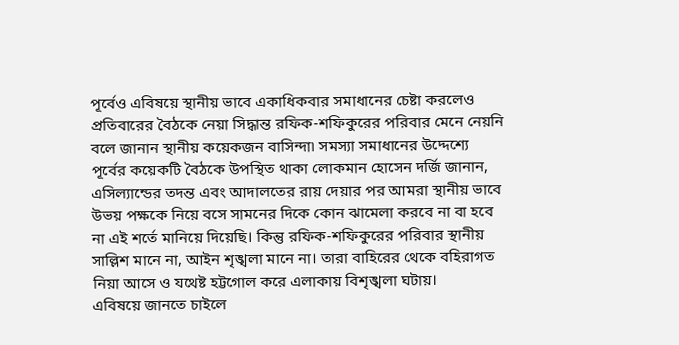পূর্বেও এবিষয়ে স্থানীয় ভাবে একাধিকবার সমাধানের চেষ্টা করলেও প্রতিবারের বৈঠকে নেয়া সিদ্ধান্ত রফিক-শফিকুরের পরিবার মেনে নেয়নি বলে জানান স্থানীয় কয়েকজন বাসিন্দা৷ সমস্যা সমাধানের উদ্দেশ্যে পূর্বের কয়েকটি বৈঠকে উপস্থিত থাকা লোকমান হোসেন দর্জি জানান, এসিল্যান্ডের তদন্ত এবং আদালতের রায় দেয়ার পর আমরা স্থানীয় ভাবে উভয় পক্ষকে নিয়ে বসে সামনের দিকে কোন ঝামেলা করবে না বা হবে না এই শর্তে মানিয়ে দিয়েছি। কিন্তু রফিক-শফিকুরের পরিবার স্থানীয় সাল্লিশ মানে না, আইন শৃঙ্খলা মানে না। তারা বাহিরের থেকে বহিরাগত নিয়া আসে ও যথেষ্ট হট্টগোল করে এলাকায় বিশৃঙ্খলা ঘটায়।
এবিষয়ে জানতে চাইলে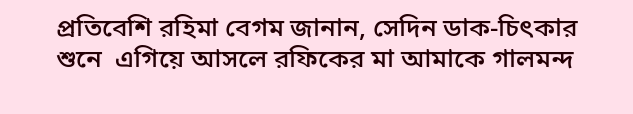প্রতিবেশি রহিমা বেগম জানান, সেদিন ডাক-চিৎকার শুনে  এগিয়ে আসলে রফিকের মা আমাকে গালমন্দ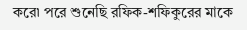করে৷ পরে শুনেছি রফিক-শফিকুরের মাকে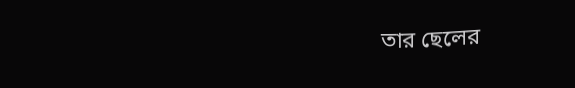তার ছেলের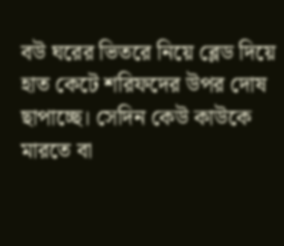বউ ঘরের ভিতরে নিয়ে ব্লেড দিয়ে হাত কেটে শরিফদের উপর দোষ ছাপাচ্ছে। সেদিন কেউ কাউকে মারতে বা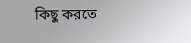কিছু করতে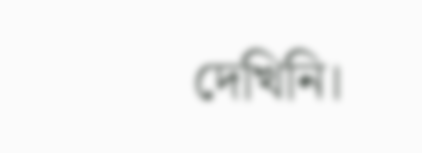দেখিনি।